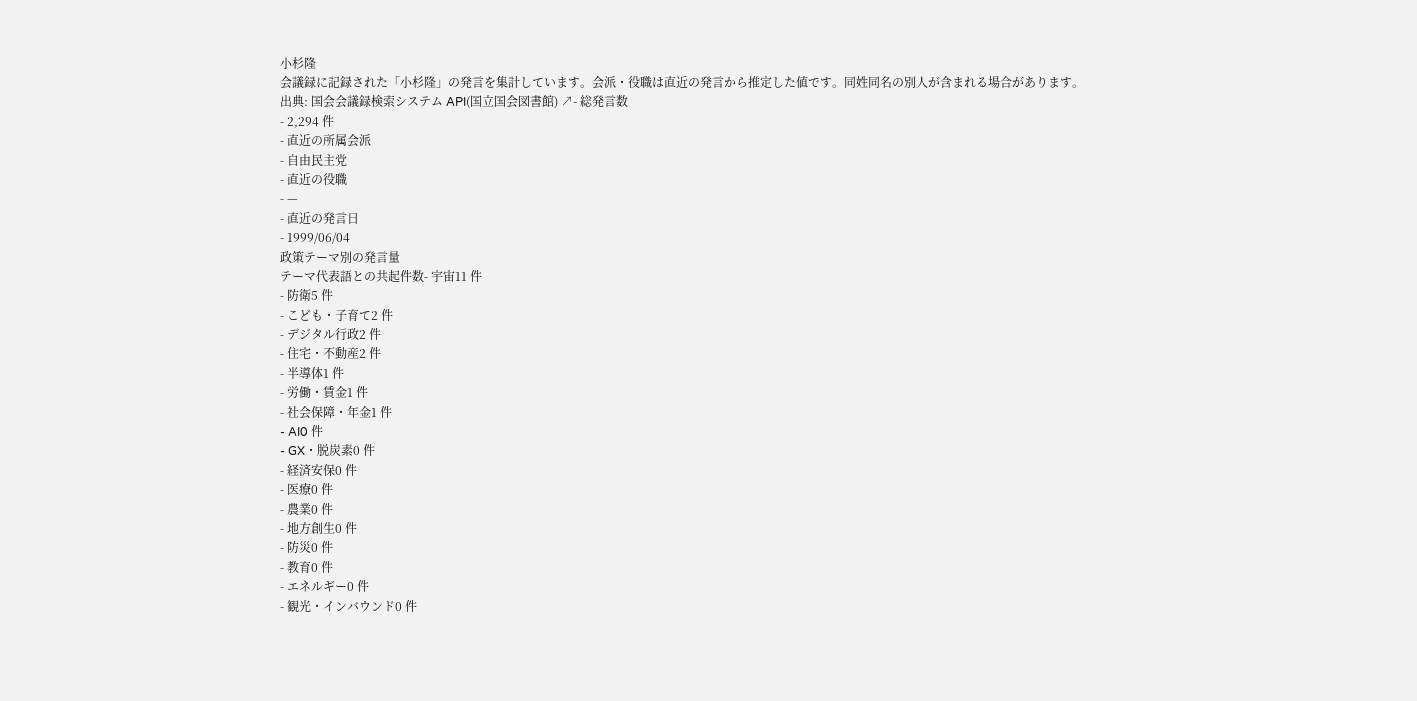小杉隆
会議録に記録された「小杉隆」の発言を集計しています。会派・役職は直近の発言から推定した値です。同姓同名の別人が含まれる場合があります。
出典: 国会会議録検索システム API(国立国会図書館) ↗- 総発言数
- 2,294 件
- 直近の所属会派
- 自由民主党
- 直近の役職
- —
- 直近の発言日
- 1999/06/04
政策テーマ別の発言量
テーマ代表語との共起件数- 宇宙11 件
- 防衛5 件
- こども・子育て2 件
- デジタル行政2 件
- 住宅・不動産2 件
- 半導体1 件
- 労働・賃金1 件
- 社会保障・年金1 件
- AI0 件
- GX・脱炭素0 件
- 経済安保0 件
- 医療0 件
- 農業0 件
- 地方創生0 件
- 防災0 件
- 教育0 件
- エネルギー0 件
- 観光・インバウンド0 件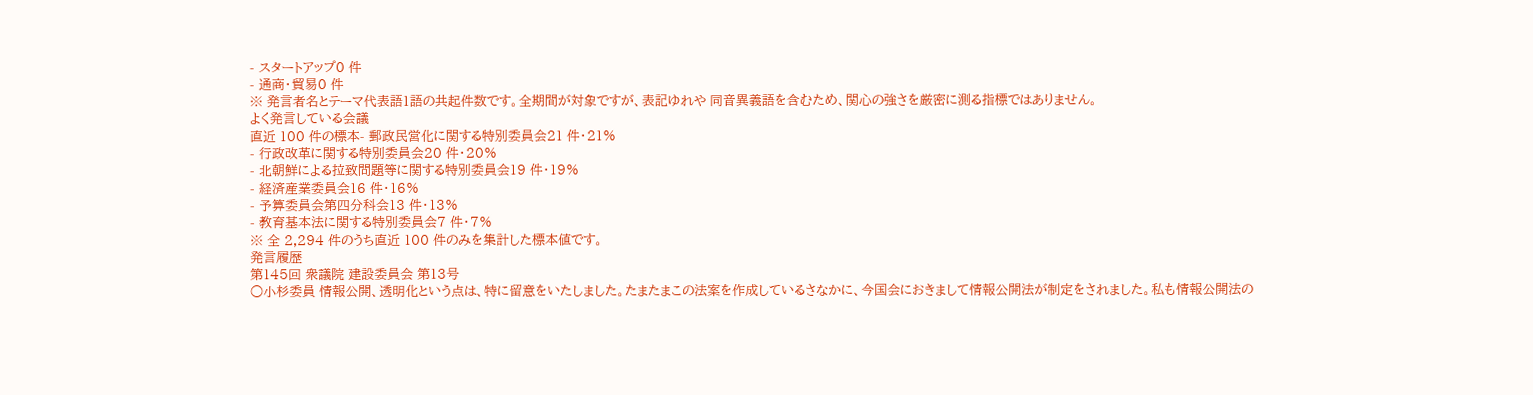- スタートアップ0 件
- 通商・貿易0 件
※ 発言者名とテーマ代表語1語の共起件数です。全期間が対象ですが、表記ゆれや 同音異義語を含むため、関心の強さを厳密に測る指標ではありません。
よく発言している会議
直近 100 件の標本- 郵政民営化に関する特別委員会21 件・21%
- 行政改革に関する特別委員会20 件・20%
- 北朝鮮による拉致問題等に関する特別委員会19 件・19%
- 経済産業委員会16 件・16%
- 予算委員会第四分科会13 件・13%
- 教育基本法に関する特別委員会7 件・7%
※ 全 2,294 件のうち直近 100 件のみを集計した標本値です。
発言履歴
第145回 衆議院 建設委員会 第13号
○小杉委員 情報公開、透明化という点は、特に留意をいたしました。たまたまこの法案を作成しているさなかに、今国会におきまして情報公開法が制定をされました。私も情報公開法の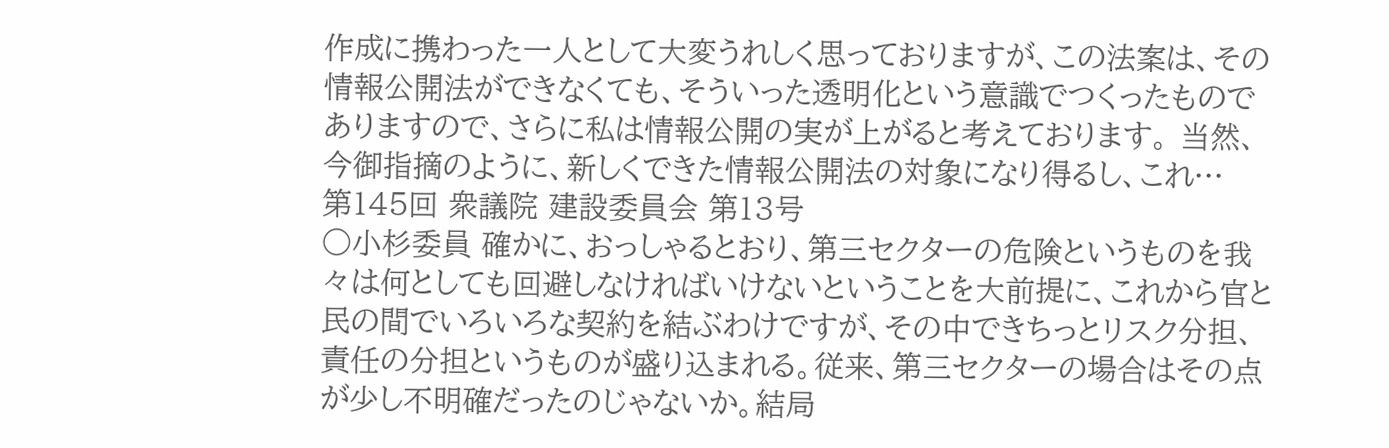作成に携わった一人として大変うれしく思っておりますが、この法案は、その情報公開法ができなくても、そういった透明化という意識でつくったものでありますので、さらに私は情報公開の実が上がると考えております。 当然、今御指摘のように、新しくできた情報公開法の対象になり得るし、これ…
第145回 衆議院 建設委員会 第13号
○小杉委員 確かに、おっしゃるとおり、第三セクターの危険というものを我々は何としても回避しなければいけないということを大前提に、これから官と民の間でいろいろな契約を結ぶわけですが、その中できちっとリスク分担、責任の分担というものが盛り込まれる。従来、第三セクターの場合はその点が少し不明確だったのじゃないか。結局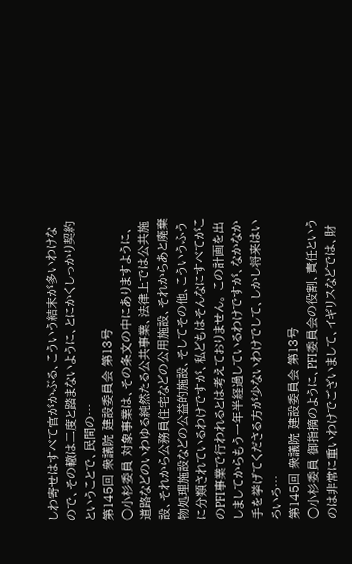しわ寄せはすべて官がかぶる、こういう結末が多いわけなので、その轍は二度と踏まないように、とにかくしっかり契約ということで、民間の…
第145回 衆議院 建設委員会 第13号
○小杉委員 対象事業は、その条文の中にありますように、道路などのいわゆる純然たる公共事業、法律上では公共施設、それから公務員住宅などの公用施設、それからあと廃棄物処理施設などの公益的施設、そしてその他、こういうふうに分類されているわけですが、私どもはそんなにすべてがこのPFI事業で行われるとは考えておりません。 この計画を出しましてからもう一年半経過しているわけですが、なかなか手を挙げてくださる方が少ないわけでして、しかし将来はいろいろ…
第145回 衆議院 建設委員会 第13号
○小杉委員 御指摘のように、PFI委員会の役割、責任というのは非常に重いわけでございまして、イギリスなどでは、財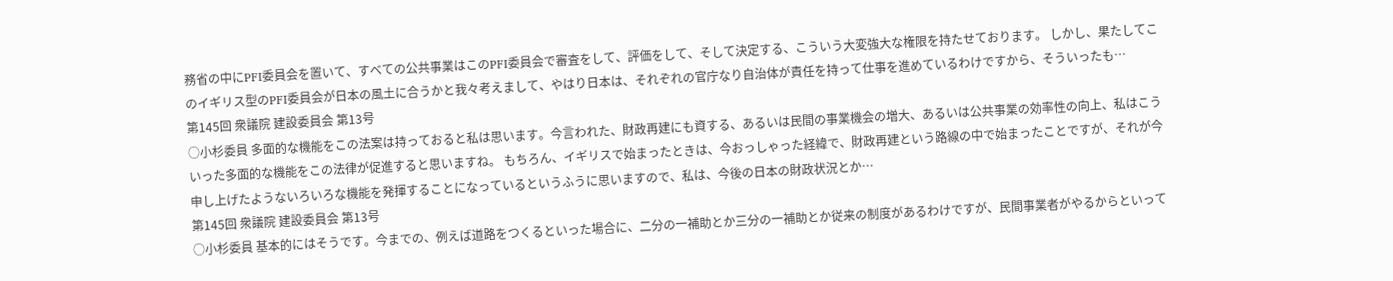務省の中にPFI委員会を置いて、すべての公共事業はこのPFI委員会で審査をして、評価をして、そして決定する、こういう大変強大な権限を持たせております。 しかし、果たしてこのイギリス型のPFI委員会が日本の風土に合うかと我々考えまして、やはり日本は、それぞれの官庁なり自治体が責任を持って仕事を進めているわけですから、そういったも…
第145回 衆議院 建設委員会 第13号
○小杉委員 多面的な機能をこの法案は持っておると私は思います。今言われた、財政再建にも資する、あるいは民間の事業機会の増大、あるいは公共事業の効率性の向上、私はこういった多面的な機能をこの法律が促進すると思いますね。 もちろん、イギリスで始まったときは、今おっしゃった経緯で、財政再建という路線の中で始まったことですが、それが今申し上げたようないろいろな機能を発揮することになっているというふうに思いますので、私は、今後の日本の財政状況とか…
第145回 衆議院 建設委員会 第13号
○小杉委員 基本的にはそうです。今までの、例えば道路をつくるといった場合に、二分の一補助とか三分の一補助とか従来の制度があるわけですが、民間事業者がやるからといって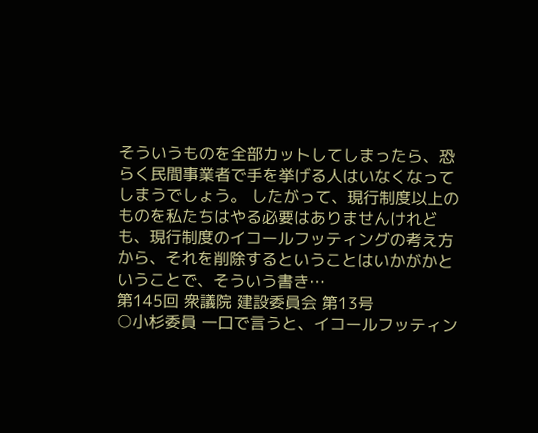そういうものを全部カットしてしまったら、恐らく民間事業者で手を挙げる人はいなくなってしまうでしょう。 したがって、現行制度以上のものを私たちはやる必要はありませんけれども、現行制度のイコールフッティングの考え方から、それを削除するということはいかがかということで、そういう書き…
第145回 衆議院 建設委員会 第13号
○小杉委員 一口で言うと、イコールフッティン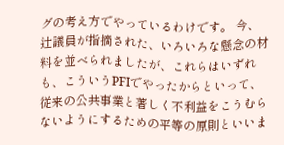グの考え方でやっているわけです。 今、辻議員が指摘された、いろいろな懸念の材料を並べられましたが、これらはいずれも、こういうPFIでやったからといって、従来の公共事業と著しく不利益をこうむらないようにするための平等の原則といいま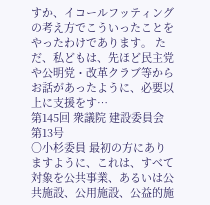すか、イコールフッティングの考え方でこういったことをやったわけであります。 ただ、私どもは、先ほど民主党や公明党・改革クラブ等からお話があったように、必要以上に支援をす…
第145回 衆議院 建設委員会 第13号
○小杉委員 最初の方にありますように、これは、すべて対象を公共事業、あるいは公共施設、公用施設、公益的施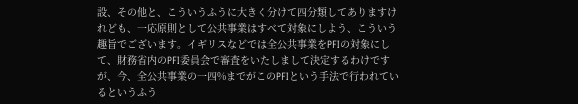設、その他と、こういうふうに大きく分けて四分類してありますけれども、一応原則として公共事業はすべて対象にしよう、こういう趣旨でございます。イギリスなどでは全公共事業をPFIの対象にして、財務省内のPFI委員会で審査をいたしまして決定するわけですが、今、全公共事業の一四%までがこのPFIという手法で行われているというふう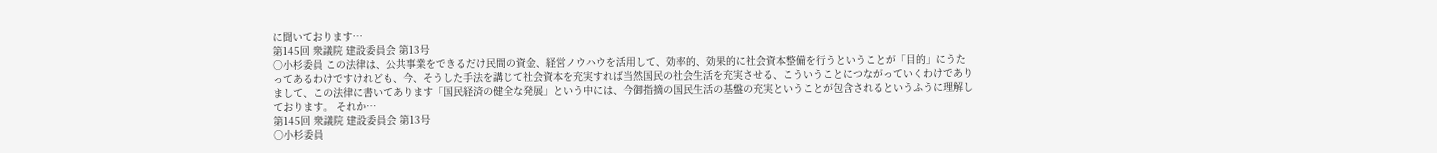に聞いております…
第145回 衆議院 建設委員会 第13号
○小杉委員 この法律は、公共事業をできるだけ民間の資金、経営ノウハウを活用して、効率的、効果的に社会資本整備を行うということが「目的」にうたってあるわけですけれども、今、そうした手法を講じて社会資本を充実すれば当然国民の社会生活を充実させる、こういうことにつながっていくわけでありまして、この法律に書いてあります「国民経済の健全な発展」という中には、今御指摘の国民生活の基盤の充実ということが包含されるというふうに理解しております。 それか…
第145回 衆議院 建設委員会 第13号
○小杉委員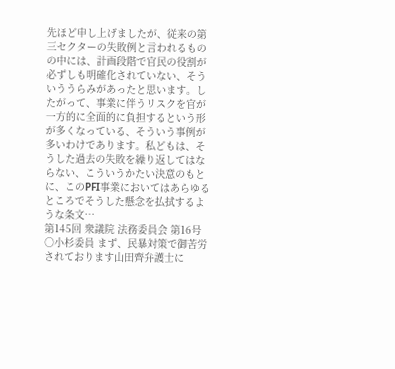先ほど申し上げましたが、従来の第三セクターの失敗例と言われるものの中には、計画段階で官民の役割が必ずしも明確化されていない、そういううらみがあったと思います。したがって、事業に伴うリスクを官が一方的に全面的に負担するという形が多くなっている、そういう事例が多いわけであります。私どもは、そうした過去の失敗を繰り返してはならない、こういうかたい決意のもとに、このPFI事業においてはあらゆるところでそうした懸念を払拭するような条文…
第145回 衆議院 法務委員会 第16号
○小杉委員 まず、民暴対策で御苦労されております山田齊弁護士に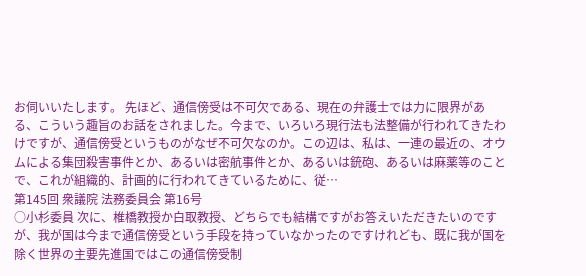お伺いいたします。 先ほど、通信傍受は不可欠である、現在の弁護士では力に限界がある、こういう趣旨のお話をされました。今まで、いろいろ現行法も法整備が行われてきたわけですが、通信傍受というものがなぜ不可欠なのか。この辺は、私は、一連の最近の、オウムによる集団殺害事件とか、あるいは密航事件とか、あるいは銃砲、あるいは麻薬等のことで、これが組織的、計画的に行われてきているために、従…
第145回 衆議院 法務委員会 第16号
○小杉委員 次に、椎橋教授か白取教授、どちらでも結構ですがお答えいただきたいのですが、我が国は今まで通信傍受という手段を持っていなかったのですけれども、既に我が国を除く世界の主要先進国ではこの通信傍受制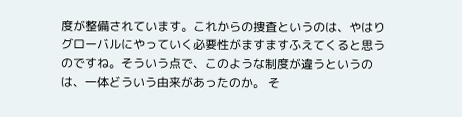度が整備されています。これからの捜査というのは、やはりグローバルにやっていく必要性がますますふえてくると思うのですね。そういう点で、このような制度が違うというのは、一体どういう由来があったのか。 そ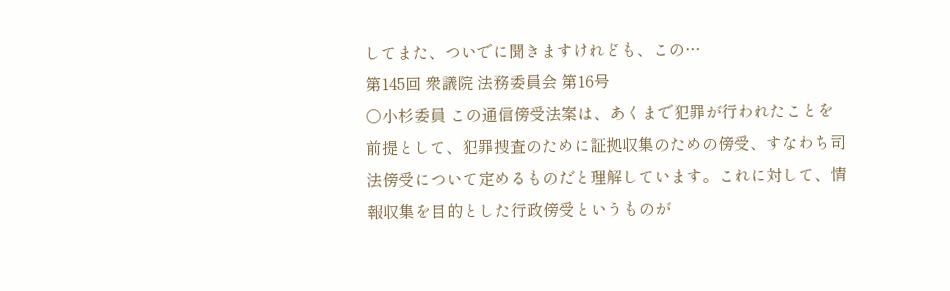してまた、ついでに聞きますけれども、この…
第145回 衆議院 法務委員会 第16号
○小杉委員 この通信傍受法案は、あくまで犯罪が行われたことを前提として、犯罪捜査のために証拠収集のための傍受、すなわち司法傍受について定めるものだと理解しています。これに対して、情報収集を目的とした行政傍受というものが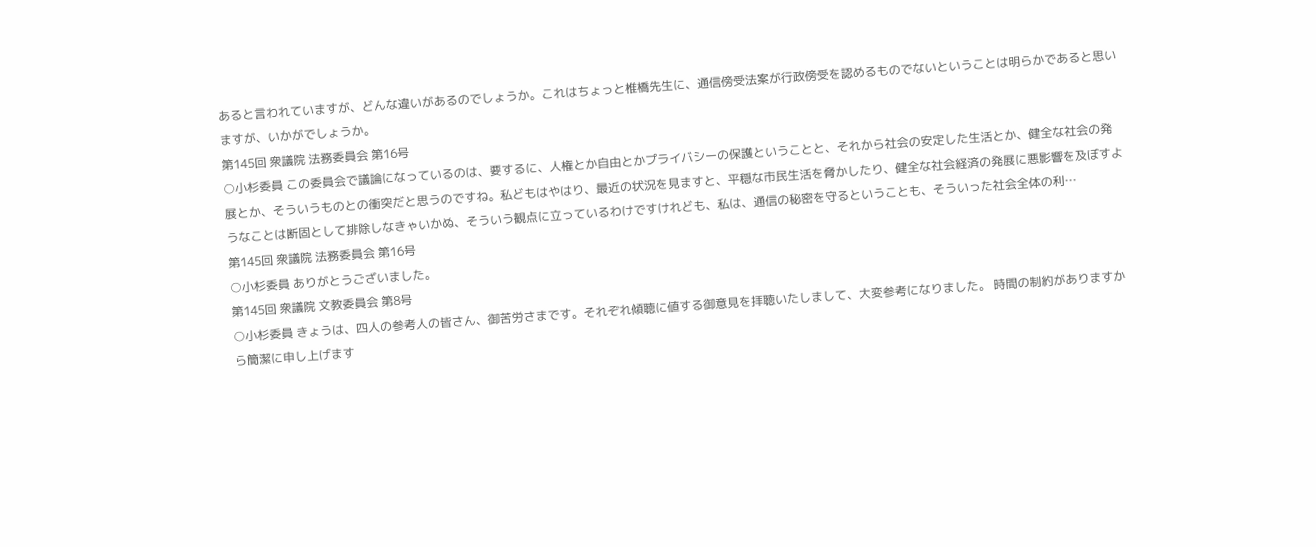あると言われていますが、どんな違いがあるのでしょうか。これはちょっと椎橋先生に、通信傍受法案が行政傍受を認めるものでないということは明らかであると思いますが、いかがでしょうか。
第145回 衆議院 法務委員会 第16号
○小杉委員 この委員会で議論になっているのは、要するに、人権とか自由とかプライバシーの保護ということと、それから社会の安定した生活とか、健全な社会の発展とか、そういうものとの衝突だと思うのですね。私どもはやはり、最近の状況を見ますと、平穏な市民生活を脅かしたり、健全な社会経済の発展に悪影響を及ぼすようなことは断固として排除しなきゃいかぬ、そういう観点に立っているわけですけれども、私は、通信の秘密を守るということも、そういった社会全体の利…
第145回 衆議院 法務委員会 第16号
○小杉委員 ありがとうございました。
第145回 衆議院 文教委員会 第8号
○小杉委員 きょうは、四人の参考人の皆さん、御苦労さまです。それぞれ傾聴に値する御意見を拝聴いたしまして、大変参考になりました。 時間の制約がありますから簡潔に申し上げます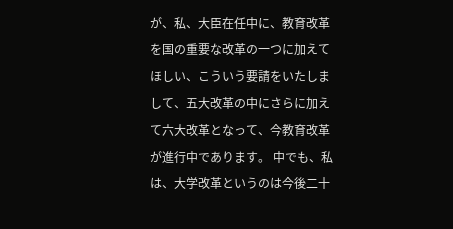が、私、大臣在任中に、教育改革を国の重要な改革の一つに加えてほしい、こういう要請をいたしまして、五大改革の中にさらに加えて六大改革となって、今教育改革が進行中であります。 中でも、私は、大学改革というのは今後二十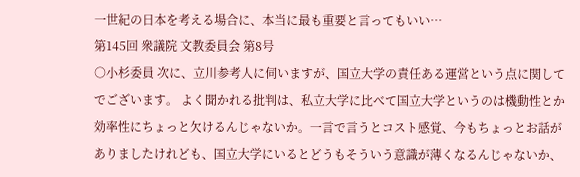一世紀の日本を考える場合に、本当に最も重要と言ってもいい…
第145回 衆議院 文教委員会 第8号
○小杉委員 次に、立川参考人に伺いますが、国立大学の責任ある運営という点に関してでございます。 よく聞かれる批判は、私立大学に比べて国立大学というのは機動性とか効率性にちょっと欠けるんじゃないか。一言で言うとコスト感覚、今もちょっとお話がありましたけれども、国立大学にいるとどうもそういう意識が薄くなるんじゃないか、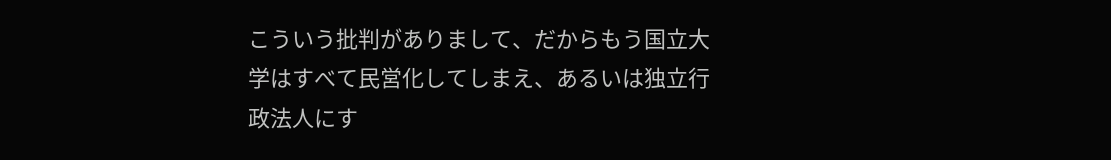こういう批判がありまして、だからもう国立大学はすべて民営化してしまえ、あるいは独立行政法人にす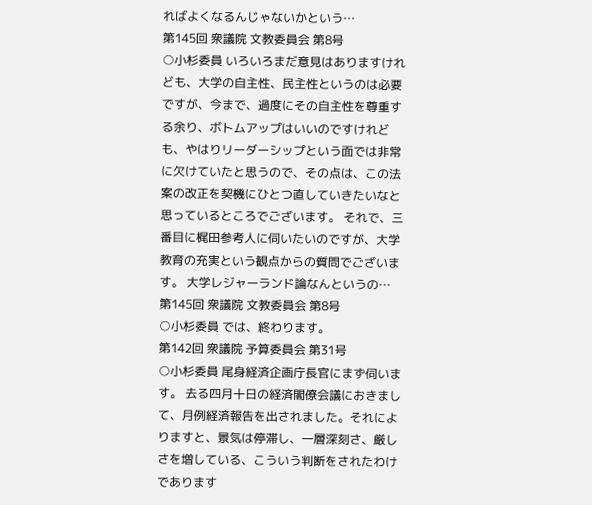ればよくなるんじゃないかという…
第145回 衆議院 文教委員会 第8号
○小杉委員 いろいろまだ意見はありますけれども、大学の自主性、民主性というのは必要ですが、今まで、過度にその自主性を尊重する余り、ボトムアップはいいのですけれども、やはりリーダーシップという面では非常に欠けていたと思うので、その点は、この法案の改正を契機にひとつ直していきたいなと思っているところでございます。 それで、三番目に梶田参考人に伺いたいのですが、大学教育の充実という観点からの質問でございます。 大学レジャーランド論なんというの…
第145回 衆議院 文教委員会 第8号
○小杉委員 では、終わります。
第142回 衆議院 予算委員会 第31号
○小杉委員 尾身経済企画庁長官にまず伺います。 去る四月十日の経済閣僚会議におきまして、月例経済報告を出されました。それによりますと、景気は停滞し、一層深刻さ、厳しさを増している、こういう判断をされたわけであります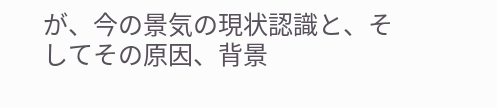が、今の景気の現状認識と、そしてその原因、背景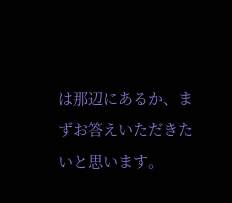は那辺にあるか、まずお答えいただきたいと思います。